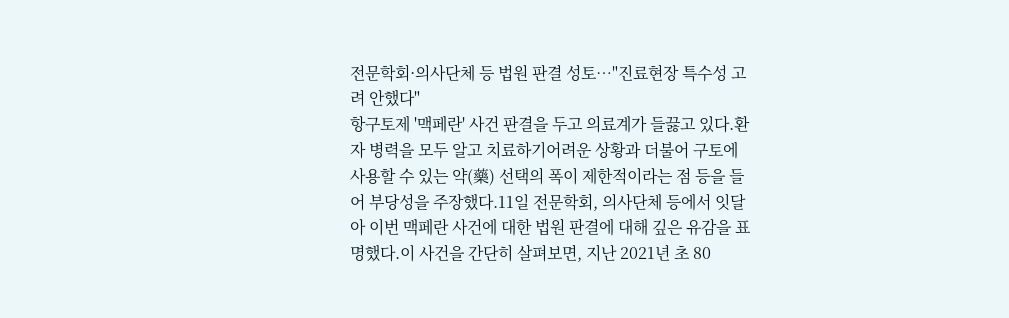전문학회·의사단체 등 법원 판결 성토…"진료현장 특수성 고려 안했다"
항구토제 '맥페란' 사건 판결을 두고 의료계가 들끓고 있다.환자 병력을 모두 알고 치료하기어려운 상황과 더불어 구토에 사용할 수 있는 약(藥) 선택의 폭이 제한적이라는 점 등을 들어 부당성을 주장했다.11일 전문학회, 의사단체 등에서 잇달아 이번 맥페란 사건에 대한 법원 판결에 대해 깊은 유감을 표명했다.이 사건을 간단히 살펴보면, 지난 2021년 초 80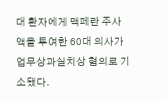대 환자에게 맥페란 주사액을 투여한 60대 의사가 업무상과실치상 혐의로 기소됐다.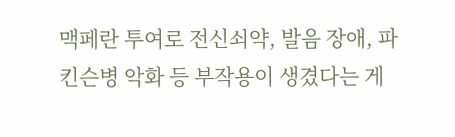맥페란 투여로 전신쇠약, 발음 장애, 파킨슨병 악화 등 부작용이 생겼다는 게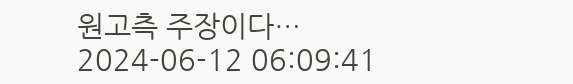원고측 주장이다…
2024-06-12 06:09:41